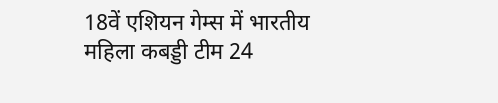18वें एशियन गेम्स में भारतीय महिला कबड्डी टीम 24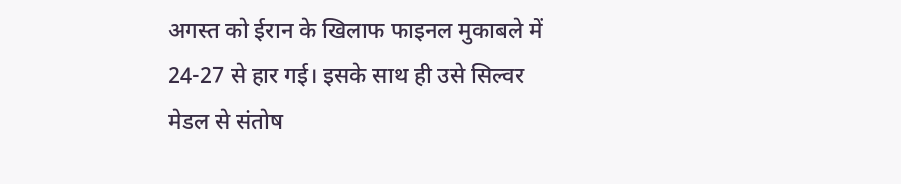अगस्त को ईरान के खिलाफ फाइनल मुकाबले में 24-27 से हार गई। इसके साथ ही उसे सिल्वर मेडल से संतोष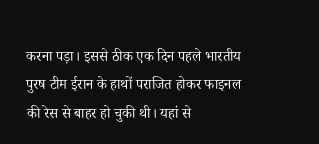करना पड़ा। इससे ठीक एक दिन पहले भारतीय पुरष टीम ईरान के हाथों पराजित होकर फाइनल की रेस से बाहर हो चुकी थी। यहां से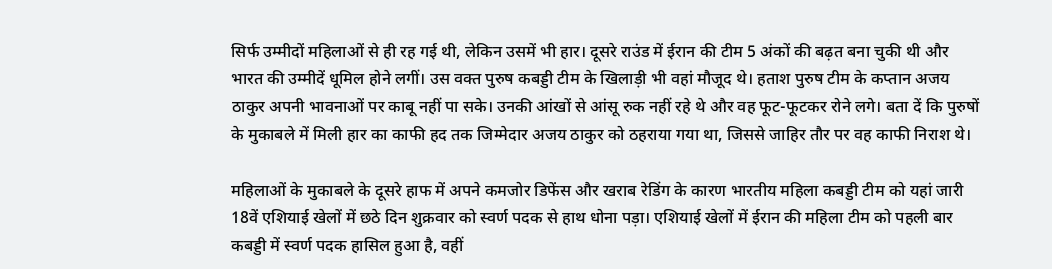सिर्फ उम्मीदों महिलाओं से ही रह गई थी, लेकिन उसमें भी हार। दूसरे राउंड में ईरान की टीम 5 अंकों की बढ़त बना चुकी थी और भारत की उम्मीदें धूमिल होने लगीं। उस वक्त पुरुष कबड्डी टीम के खिलाड़ी भी वहां मौजूद थे। हताश पुरुष टीम के कप्तान अजय ठाकुर अपनी भावनाओं पर काबू नहीं पा सके। उनकी आंखों से आंसू रुक नहीं रहे थे और वह फूट-फूटकर रोने लगे। बता दें कि पुरुषों के मुकाबले में मिली हार का काफी हद तक जिम्मेदार अजय ठाकुर को ठहराया गया था, जिससे जाहिर तौर पर वह काफी निराश थे।

महिलाओं के मुकाबले के दूसरे हाफ में अपने कमजोर डिफेंस और खराब रेडिंग के कारण भारतीय महिला कबड्डी टीम को यहां जारी 18वें एशियाई खेलों में छठे दिन शुक्रवार को स्वर्ण पदक से हाथ धोना पड़ा। एशियाई खेलों में ईरान की महिला टीम को पहली बार कबड्डी में स्वर्ण पदक हासिल हुआ है, वहीं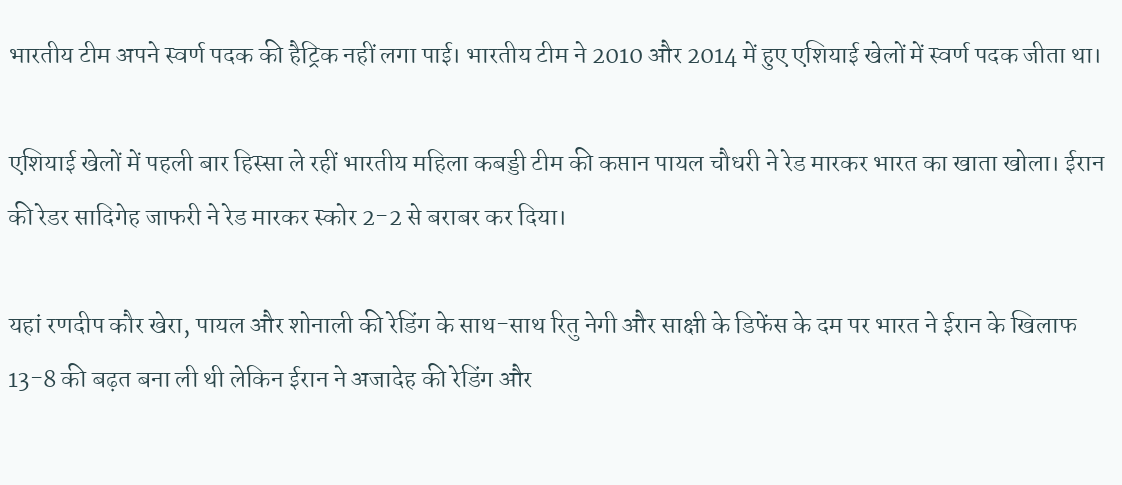भारतीय टीम अपने स्वर्ण पदक की हैट्रिक नहीं लगा पाई। भारतीय टीम ने 2010 और 2014 में हुए एशियाई खेलों में स्वर्ण पदक जीता था।

एशियाई खेलों में पहली बार हिस्सा ले रहीं भारतीय महिला कबड्डी टीम की कप्तान पायल चौधरी ने रेड मारकर भारत का खाता खोला। ईरान की रेडर सादिगेह जाफरी ने रेड मारकर स्कोर 2-2 से बराबर कर दिया।

यहां रणदीप कौर खेरा, पायल और शोनाली की रेडिंग के साथ-साथ रितु नेगी और साक्षी के डिफेंस के दम पर भारत ने ईरान के खिलाफ 13-8 की बढ़त बना ली थी लेकिन ईरान ने अजादेह की रेडिंग और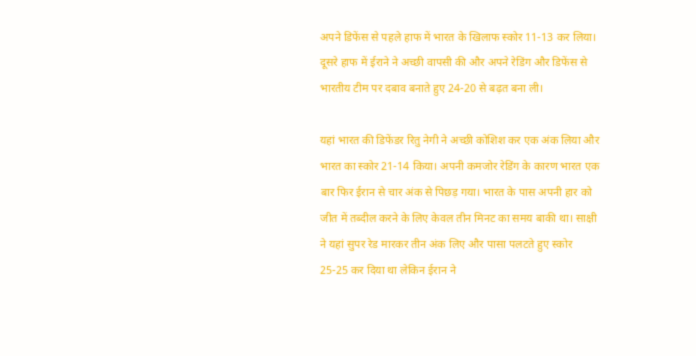अपने डिफेंस से पहले हाफ में भारत के खिलाफ स्कोर 11-13 कर लिया। दूसरे हाफ में ईराने ने अच्छी वापसी की और अपने रेडिंग और डिफेंस से भारतीय टीम पर दबाव बनाते हुए 24-20 से बढ़त बना ली।

यहां भारत की डिफेंडर रितु नेगी ने अच्छी कोशिश कर एक अंक लिया और भारत का स्कोर 21-14 किया। अपनी कमजोर रेडिंग के कारण भारत एक बार फिर ईरान से चार अंक से पिछड़ गया। भारत के पास अपनी हार को जीत में तब्दील करने के लिए केवल तीन मिनट का समय बाकी था। साक्षी ने यहां सुपर रेड मारकर तीन अंक लिए और पासा पलटते हुए स्कोर 25-25 कर दिया था लेकिन ईरान ने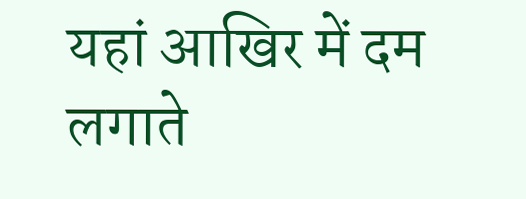यहां आखिर में दम लगाते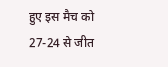हुए इस मैच को 27-24 से जीत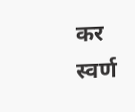कर स्वर्ण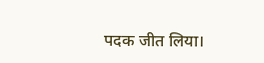पदक जीत लिया।